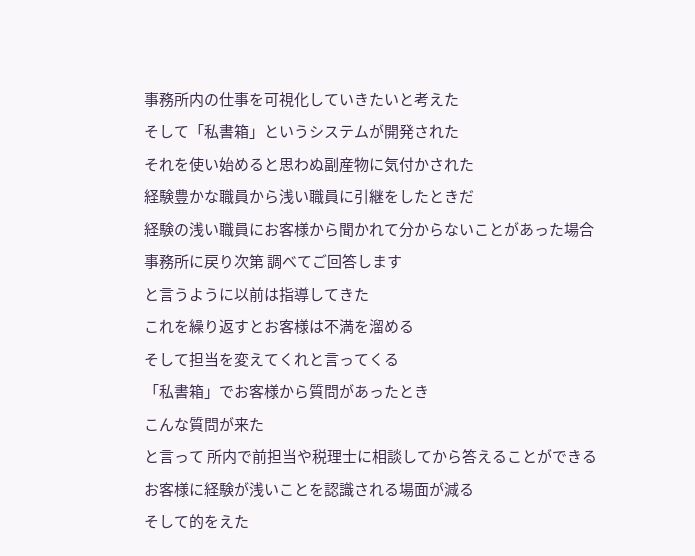事務所内の仕事を可視化していきたいと考えた
そして「私書箱」というシステムが開発された
それを使い始めると思わぬ副産物に気付かされた
経験豊かな職員から浅い職員に引継をしたときだ
経験の浅い職員にお客様から聞かれて分からないことがあった場合
事務所に戻り次第 調べてご回答します
と言うように以前は指導してきた
これを繰り返すとお客様は不満を溜める
そして担当を変えてくれと言ってくる
「私書箱」でお客様から質問があったとき
こんな質問が来た
と言って 所内で前担当や税理士に相談してから答えることができる
お客様に経験が浅いことを認識される場面が減る
そして的をえた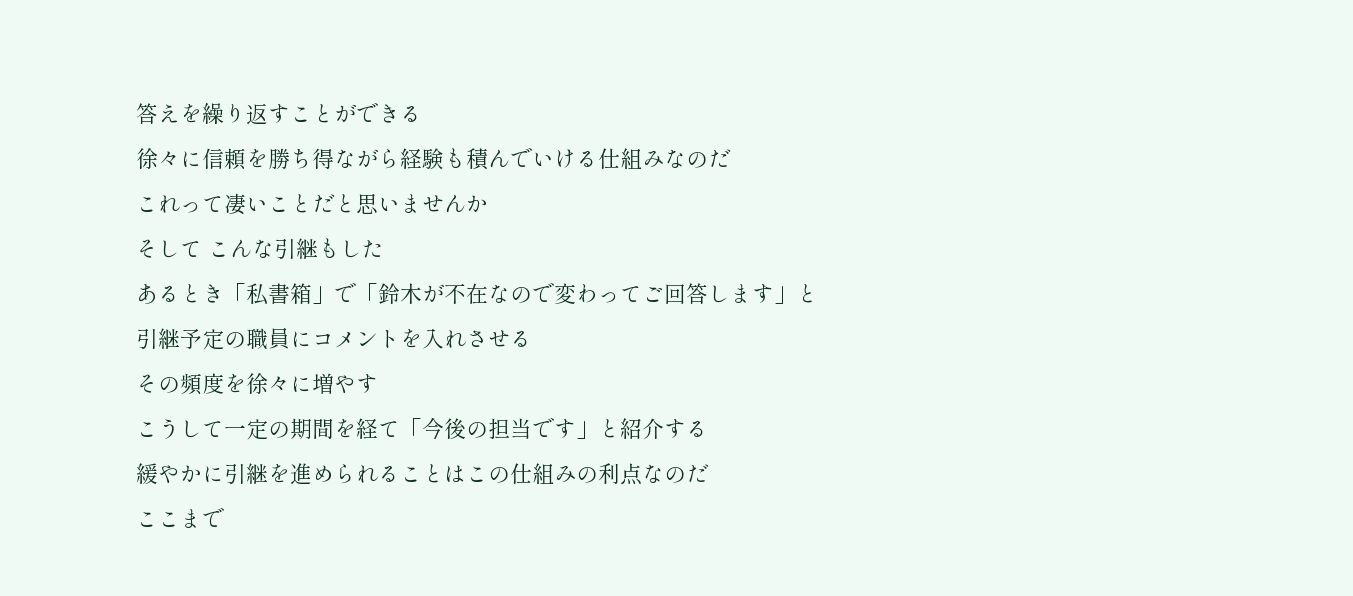答えを繰り返すことができる
徐々に信頼を勝ち得ながら経験も積んでいける仕組みなのだ
これって凄いことだと思いませんか
そして こんな引継もした
あるとき「私書箱」で「鈴木が不在なので変わってご回答します」と
引継予定の職員にコメントを入れさせる
その頻度を徐々に増やす
こうして一定の期間を経て「今後の担当です」と紹介する
緩やかに引継を進められることはこの仕組みの利点なのだ
ここまで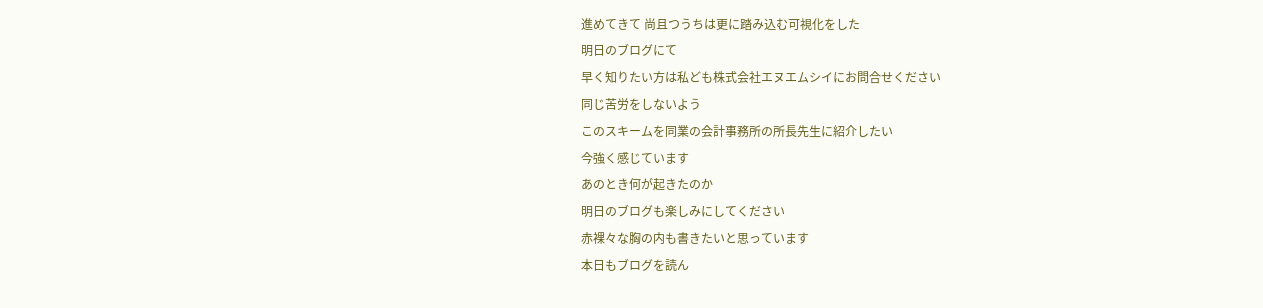進めてきて 尚且つうちは更に踏み込む可視化をした
明日のブログにて
早く知りたい方は私ども株式会社エヌエムシイにお問合せください
同じ苦労をしないよう
このスキームを同業の会計事務所の所長先生に紹介したい
今強く感じています
あのとき何が起きたのか
明日のブログも楽しみにしてください
赤裸々な胸の内も書きたいと思っています
本日もブログを読ん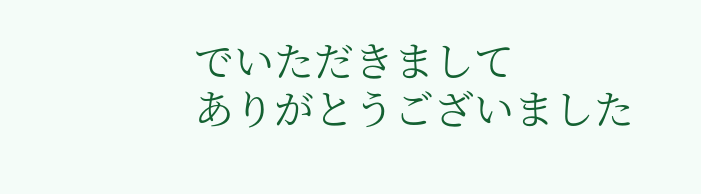でいただきまして
ありがとうございました